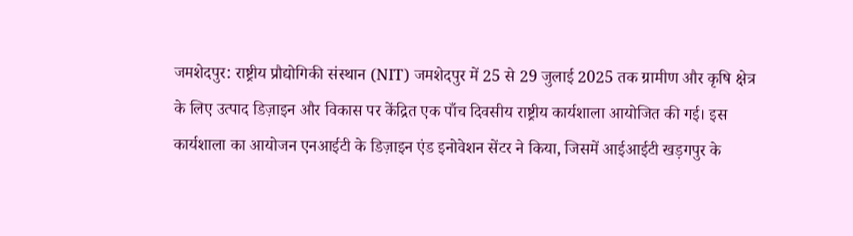जमशेदपुर: राष्ट्रीय प्रौद्योगिकी संस्थान (NIT) जमशेदपुर में 25 से 29 जुलाई 2025 तक ग्रामीण और कृषि क्षेत्र के लिए उत्पाद डिज़ाइन और विकास पर केंद्रित एक पाँच दिवसीय राष्ट्रीय कार्यशाला आयोजित की गई। इस कार्यशाला का आयोजन एनआईटी के डिज़ाइन एंड इनोवेशन सेंटर ने किया, जिसमें आईआईटी खड़गपुर के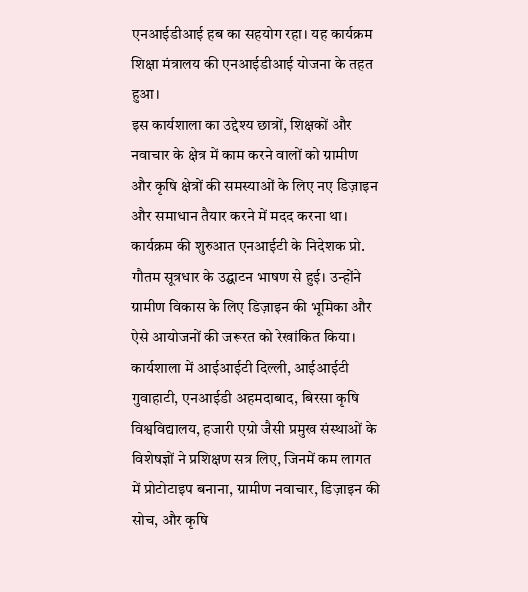एनआईडीआई हब का सहयोग रहा। यह कार्यक्रम शिक्षा मंत्रालय की एनआईडीआई योजना के तहत हुआ।
इस कार्यशाला का उद्देश्य छात्रों, शिक्षकों और नवाचार के क्षेत्र में काम करने वालों को ग्रामीण और कृषि क्षेत्रों की समस्याओं के लिए नए डिज़ाइन और समाधान तैयार करने में मदद करना था। कार्यक्रम की शुरुआत एनआईटी के निदेशक प्रो. गौतम सूत्रधार के उद्घाटन भाषण से हुई। उन्होंने ग्रामीण विकास के लिए डिज़ाइन की भूमिका और ऐसे आयोजनों की जरूरत को रेखांकित किया।
कार्यशाला में आईआईटी दिल्ली, आईआईटी गुवाहाटी, एनआईडी अहमदाबाद, बिरसा कृषि विश्वविद्यालय, हजारी एग्रो जैसी प्रमुख संस्थाओं के विशेषज्ञों ने प्रशिक्षण सत्र लिए, जिनमें कम लागत में प्रोटोटाइप बनाना, ग्रामीण नवाचार, डिज़ाइन की सोच, और कृषि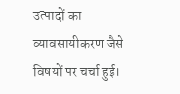उत्पादों का व्यावसायीकरण जैसे विषयों पर चर्चा हुई।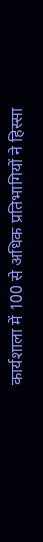कार्यशाला में 100 से अधिक प्रतिभागियों ने हिस्सा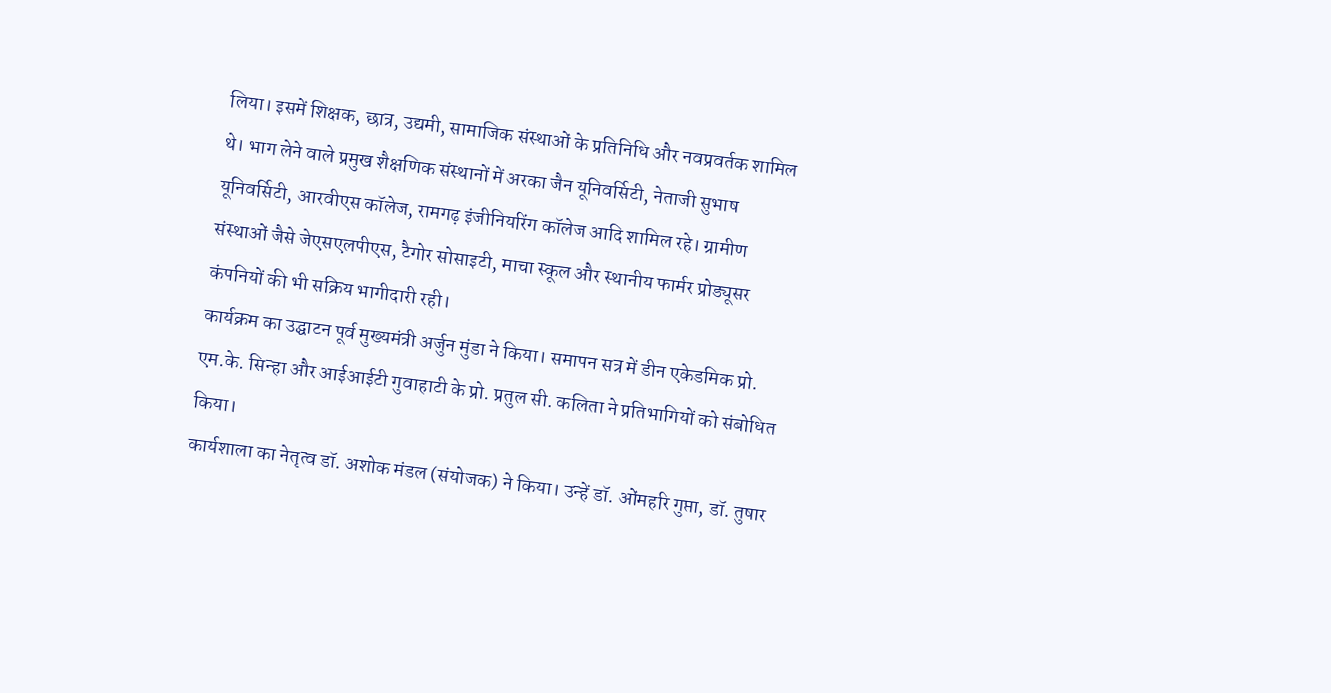लिया। इसमें शिक्षक, छात्र, उद्यमी, सामाजिक संस्थाओं के प्रतिनिधि और नवप्रवर्तक शामिल थे। भाग लेने वाले प्रमुख शैक्षणिक संस्थानों में अरका जैन यूनिवर्सिटी, नेताजी सुभाष यूनिवर्सिटी, आरवीएस कॉलेज, रामगढ़ इंजीनियरिंग कॉलेज आदि शामिल रहे। ग्रामीण संस्थाओं जैसे जेएसएलपीएस, टैगोर सोसाइटी, माचा स्कूल और स्थानीय फार्मर प्रोड्यूसर कंपनियों की भी सक्रिय भागीदारी रही।
कार्यक्रम का उद्घाटन पूर्व मुख्यमंत्री अर्जुन मुंडा ने किया। समापन सत्र में डीन एकेडमिक प्रो. एम.के. सिन्हा और आईआईटी गुवाहाटी के प्रो. प्रतुल सी. कलिता ने प्रतिभागियों को संबोधित किया।
कार्यशाला का नेतृत्व डॉ. अशोक मंडल (संयोजक) ने किया। उन्हें डॉ. ओंमहरि गुप्ता, डॉ. तुषार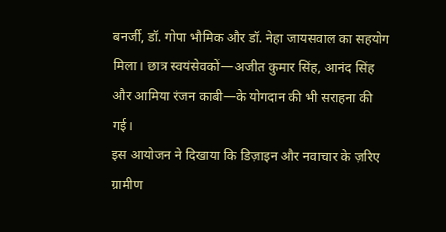बनर्जी, डॉ. गोपा भौमिक और डॉ. नेहा जायसवाल का सहयोग मिला। छात्र स्वयंसेवकों—अजीत कुमार सिंह, आनंद सिंह और आमिया रंजन काबी—के योगदान की भी सराहना की गई।
इस आयोजन ने दिखाया कि डिज़ाइन और नवाचार के ज़रिए ग्रामीण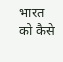भारत को कैसे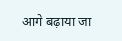आगे बढ़ाया जा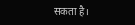सकता है।